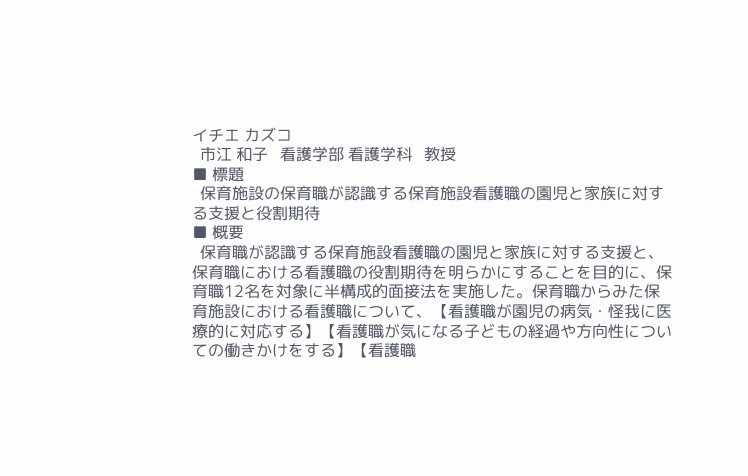イチエ カズコ
  市江 和子   看護学部 看護学科   教授
■ 標題
  保育施設の保育職が認識する保育施設看護職の園児と家族に対する支援と役割期待
■ 概要
  保育職が認識する保育施設看護職の園児と家族に対する支援と、保育職における看護職の役割期待を明らかにすることを目的に、保育職12名を対象に半構成的面接法を実施した。保育職からみた保育施設における看護職について、【看護職が園児の病気・怪我に医療的に対応する】【看護職が気になる子どもの経過や方向性についての働きかけをする】【看護職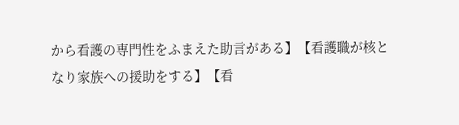から看護の専門性をふまえた助言がある】【看護職が核となり家族への援助をする】【看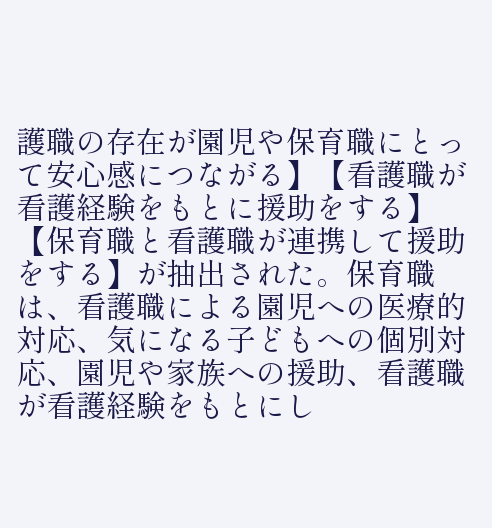護職の存在が園児や保育職にとって安心感につながる】【看護職が看護経験をもとに援助をする】【保育職と看護職が連携して援助をする】が抽出された。保育職は、看護職による園児への医療的対応、気になる子どもへの個別対応、園児や家族への援助、看護職が看護経験をもとにし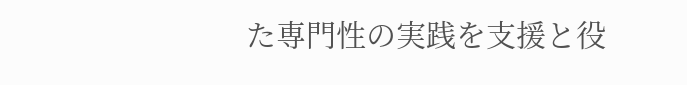た専門性の実践を支援と役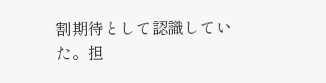割期待として認識していた。担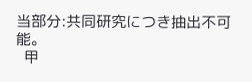当部分:共同研究につき抽出不可能。
  甲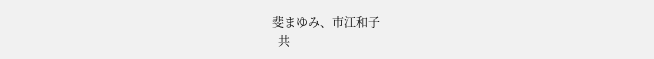斐まゆみ、市江和子
  共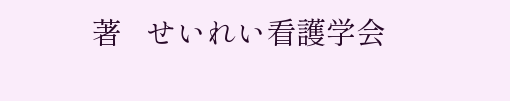著   せいれい看護学会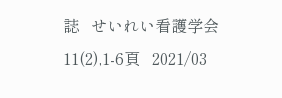誌   せいれい看護学会   11(2),1-6頁   2021/03